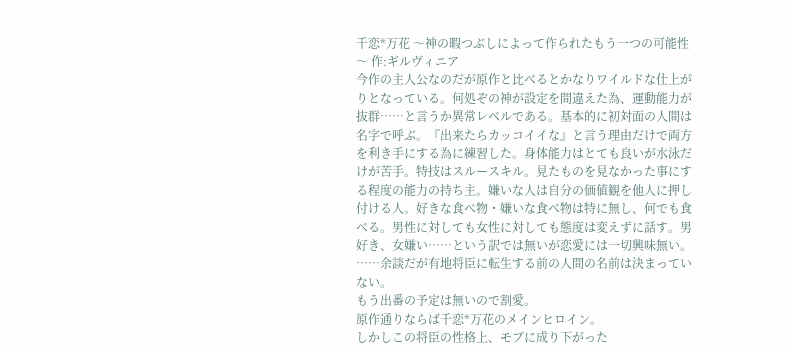千恋*万花 〜神の暇つぶしによって作られたもう一つの可能性〜 作:ギルヴィニア
今作の主人公なのだが原作と比べるとかなりワイルドな仕上がりとなっている。何処ぞの神が設定を間違えた為、運動能力が抜群……と言うか異常レベルである。基本的に初対面の人間は名字で呼ぶ。『出来たらカッコイイな』と言う理由だけで両方を利き手にする為に練習した。身体能力はとても良いが水泳だけが苦手。特技はスルースキル。見たものを見なかった事にする程度の能力の持ち主。嫌いな人は自分の価値観を他人に押し付ける人。好きな食べ物・嫌いな食べ物は特に無し、何でも食べる。男性に対しても女性に対しても態度は変えずに話す。男好き、女嫌い……という訳では無いが恋愛には一切興味無い。
……余談だが有地将臣に転生する前の人間の名前は決まっていない。
もう出番の予定は無いので割愛。
原作通りならば千恋*万花のメインヒロイン。
しかしこの将臣の性格上、モブに成り下がった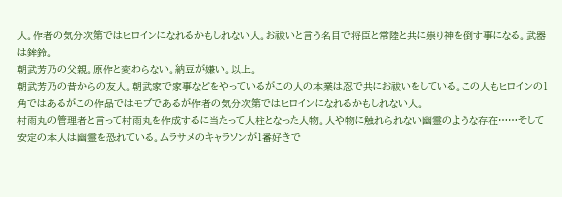人。作者の気分次第ではヒロインになれるかもしれない人。お祓いと言う名目で将臣と常陸と共に祟り神を倒す事になる。武器は鉾鈴。
朝武芳乃の父親。原作と変わらない。納豆が嫌い。以上。
朝武芳乃の昔からの友人。朝武家で家事などをやっているがこの人の本業は忍で共にお祓いをしている。この人もヒロインの1角ではあるがこの作品ではモブであるが作者の気分次第ではヒロインになれるかもしれない人。
村雨丸の管理者と言って村雨丸を作成するに当たって人柱となった人物。人や物に触れられない幽霊のような存在……そして安定の本人は幽霊を恐れている。ムラサメのキャラソンが1番好きで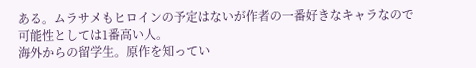ある。ムラサメもヒロインの予定はないが作者の一番好きなキャラなので可能性としては1番高い人。
海外からの留学生。原作を知ってい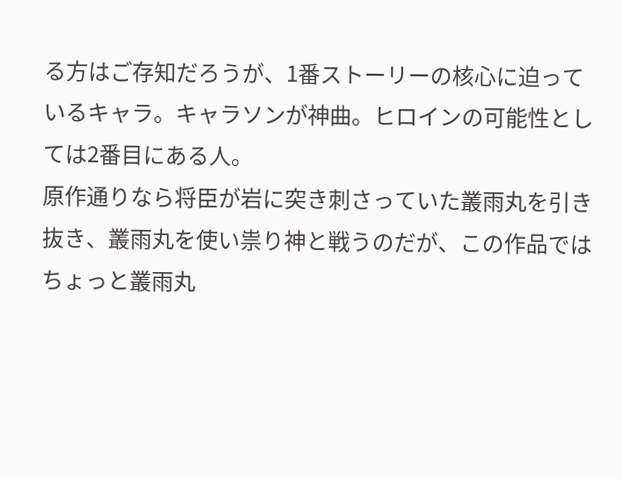る方はご存知だろうが、1番ストーリーの核心に迫っているキャラ。キャラソンが神曲。ヒロインの可能性としては2番目にある人。
原作通りなら将臣が岩に突き刺さっていた叢雨丸を引き抜き、叢雨丸を使い祟り神と戦うのだが、この作品ではちょっと叢雨丸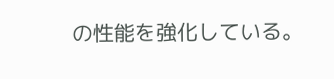の性能を強化している。